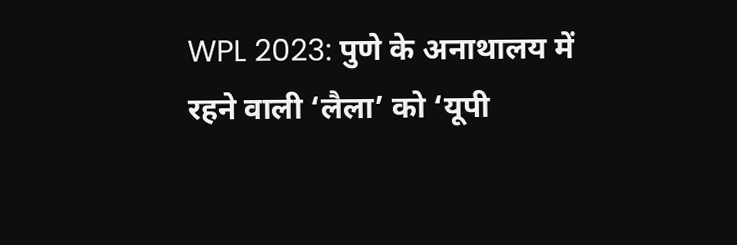WPL 2023: पुणे के अनाथालय में रहने वाली ‘लैला’ को ‘यूपी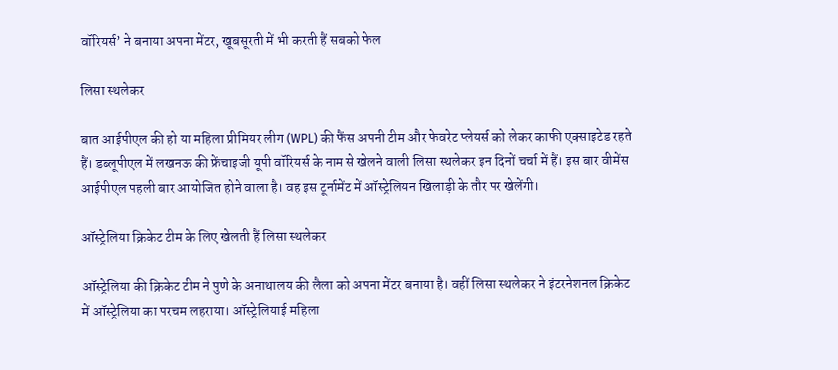वॉरियर्स’ ने बनाया अपना मेंटर, खूबसूरती में भी करती हैं सबको फेल

लिसा स्थलेकर

बात आईपीएल की हो या महिला प्रीमियर लीग (WPL) की फैंस अपनी टीम और फेवरेट प्लेयर्स को लेकर काफी एक्साइटेड रहते हैं। डब्लूपीएल में लखनऊ की फ्रेंचाइजी यूपी वॉरियर्स के नाम से खेलने वाली लिसा स्थलेकर इन दिनों चर्चा में हैं। इस बार वीमेंस आईपीएल पहली बार आयोजित होने वाला है। वह इस टूर्नामेंट में ऑस्ट्रेलियन खिलाड़ी के तौर पर खेलेंगी।

ऑस्ट्रेलिया क्रिकेट टीम के लिए खेलती हैं लिसा स्थलेकर

ऑस्ट्रेलिया की क्रिकेट टीम ने पुणे के अनाथालय की लैला को अपना मेंटर बनाया है। वहीं लिसा स्थलेकर ने इंटरनेशनल क्रिकेट में ऑस्ट्रेलिया का परचम लहराया। ऑस्ट्रेलियाई महिला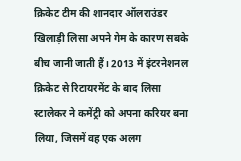क्रिकेट टीम की शानदार ऑलराउंडर खिलाड़ी लिसा अपने गेम के कारण सबके बीच जानी जाती हैं। 2013 में इंटरनेशनल क्रिकेट से रिटायरमेंट के बाद लिसा स्टालेकर ने कमेंट्री को अपना करियर बना लिया, जिसमें वह एक अलग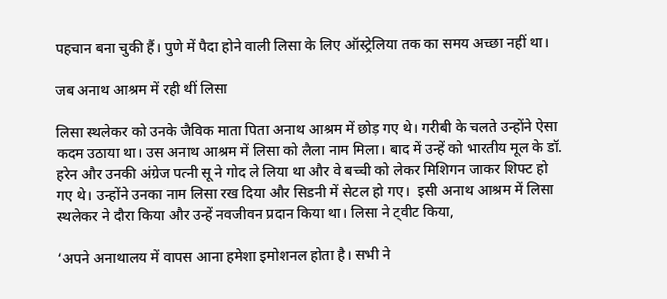पहचान बना चुकी हैं। पुणे में पैदा होने वाली लिसा के लिए ऑस्ट्रेलिया तक का समय अच्छा नहीं था।

जब अनाथ आश्रम में रही थीं लिसा

लिसा स्थलेकर को उनके जैविक माता पिता अनाथ आश्रम में छोड़ गए थे। गरीबी के चलते उन्होंने ऐसा कदम उठाया था। उस अनाथ आश्रम में लिसा को लैला नाम मिला। बाद में उन्हें को भारतीय मूल के डॉ. हरेन और उनकी अंग्रेज पत्नी सू ने गोद ले लिया था और वे बच्ची को लेकर मिशिगन जाकर शिफ्ट हो गए थे। उन्होंने उनका नाम लिसा रख दिया और सिडनी में सेटल हो गए।  इसी अनाथ आश्रम में लिसा स्थलेकर ने दौरा किया और उन्हें नवजीवन प्रदान किया था। लिसा ने ट्वीट किया,

‘अपने अनाथालय में वापस आना हमेशा इमोशनल होता है। सभी ने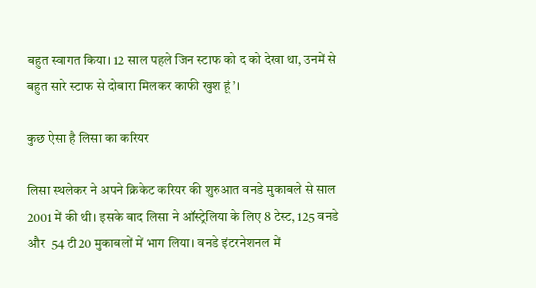बहुत स्वागत किया। 12 साल पहले जिन स्टाफ को द को देखा था, उनमें से बहुत सारे स्टाफ से दोबारा मिलकर काफी खुश हूं’।

कुछ ऐसा है लिसा का करियर

लिसा स्थलेकर ने अपने क्रिकेट करियर की शुरुआत वनडे मुकाबले से साल 2001 में की थी। इसके बाद लिसा ने ऑस्ट्रेलिया के लिए 8 टेस्ट, 125 वनडे और  54 टी20 मुकाबलों में भाग लिया। वनडे इंटरनेशनल में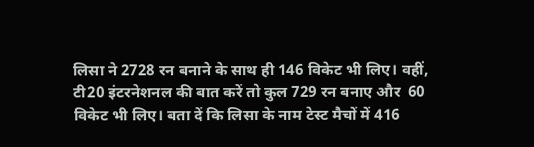लिसा ने 2728 रन बनाने के साथ ही 146 विकेट भी लिए। वहीं, टी20 इंटरनेशनल की बात करें तो कुल 729 रन बनाए और  60 विकेट भी लिए। बता दें कि लिसा के नाम टेस्ट मैचों में 416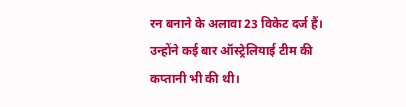रन बनाने के अलावा 23 विकेट दर्ज हैं। उन्होंने कई बार ऑस्ट्रेलियाई टीम की कप्तानी भी की थी।